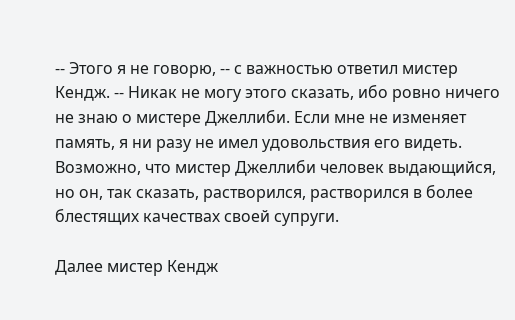-- Этого я не говорю, -- с важностью ответил мистер Кендж. -- Никак не могу этого сказать, ибо ровно ничего не знаю о мистере Джеллиби. Если мне не изменяет память, я ни разу не имел удовольствия его видеть. Возможно, что мистер Джеллиби человек выдающийся, но он, так сказать, растворился, растворился в более блестящих качествах своей супруги.

Далее мистер Кендж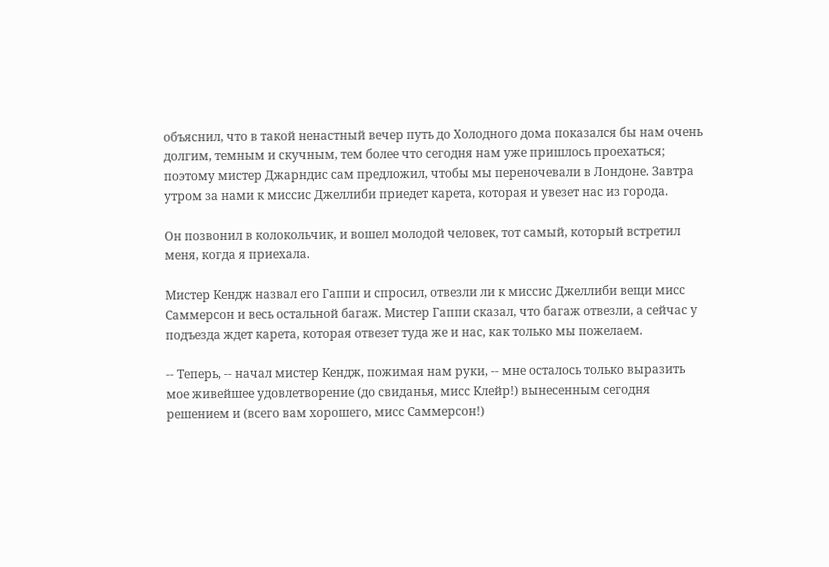объяснил, что в такой ненастный вечер путь до Холодного дома показался бы нам очень долгим, темным и скучным, тем более что сегодня нам уже пришлось проехаться; поэтому мистер Джарндис сам предложил, чтобы мы переночевали в Лондоне. Завтра утром за нами к миссис Джеллиби приедет карета, которая и увезет нас из города.

Он позвонил в колокольчик, и вошел молодой человек, тот самый, который встретил меня, когда я приехала.

Мистер Кендж назвал его Гаппи и спросил, отвезли ли к миссис Джеллиби вещи мисс Саммерсон и весь остальной багаж. Мистер Гаппи сказал, что багаж отвезли, а сейчас у подъезда ждет карета, которая отвезет туда же и нас, как только мы пожелаем.

-- Теперь, -- начал мистер Кендж, пожимая нам руки, -- мне осталось только выразить мое живейшее удовлетворение (до свиданья, мисс Клейр!) вынесенным сегодня решением и (всего вам хорошего, мисс Саммерсон!)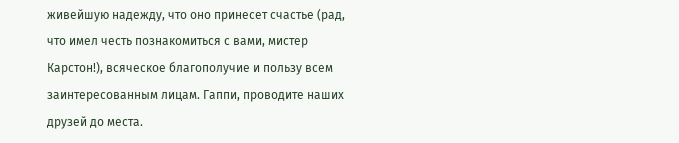живейшую надежду, что оно принесет счастье (рад, что имел честь познакомиться с вами, мистер Карстон!), всяческое благополучие и пользу всем заинтересованным лицам. Гаппи, проводите наших друзей до места.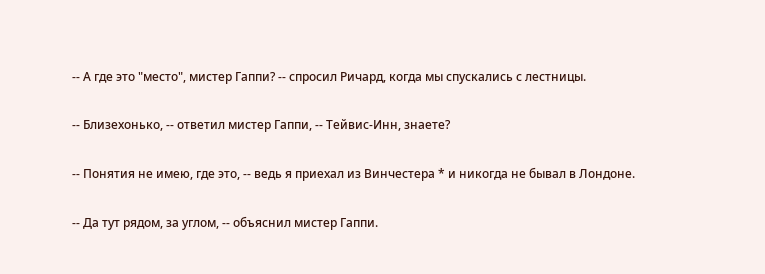-- А где это "место", мистер Гаппи? -- спросил Ричард, когда мы спускались с лестницы.

-- Близехонько, -- ответил мистер Гаппи, -- Тейвис-Инн, знаете?

-- Понятия не имею, где это, -- ведь я приехал из Винчестера * и никогда не бывал в Лондоне.

-- Да тут рядом, за углом, -- объяснил мистер Гаппи.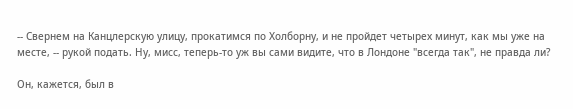-- Свернем на Канцлерскую улицу, прокатимся по Холборну, и не пройдет четырех минут, как мы уже на месте, -- рукой подать. Ну, мисс, теперь-то уж вы сами видите, что в Лондоне "всегда так", не правда ли?

Он, кажется, был в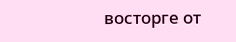восторге от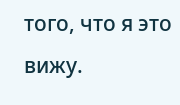того, что я это вижу.